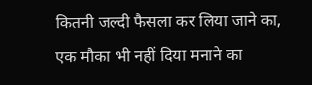कितनी जल्दी फैसला कर लिया जाने का, एक मौका भी नहीं दिया मनाने का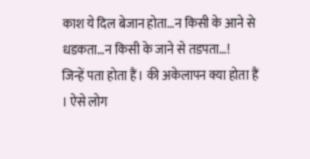काश ये दिल बेजान होता…न किसी के आने से धडकता…न किसी के जाने से तडपता…!
जिन्हें पता होता हैं। की अकेलापन क्या होता हैं । ऐसे लोग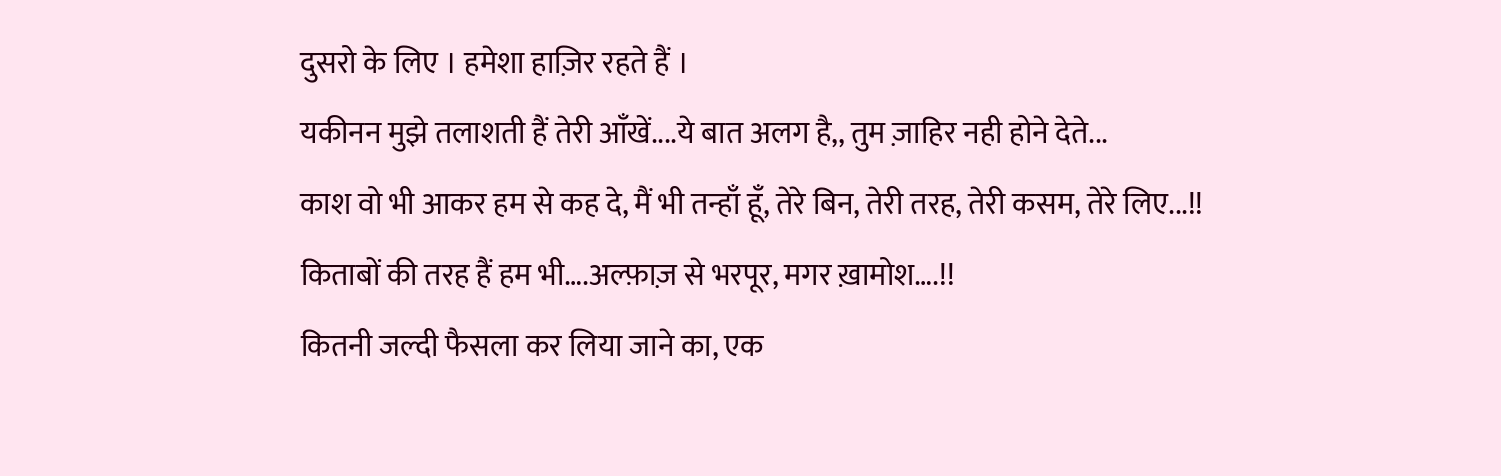दुसरो के लिए । हमेशा हाज़िर रहते हैं ।
यकीनन मुझे तलाशती हैं तेरी आँखें....ये बात अलग है,, तुम ज़ाहिर नही होने देते...
काश वो भी आकर हम से कह दे, मैं भी तन्हाँ हूँ, तेरे बिन, तेरी तरह, तेरी कसम, तेरे लिए...!!
किताबों की तरह हैं हम भी….अल्फ़ाज़ से भरपूर, मगर ख़ामोश….!!
कितनी जल्दी फैसला कर लिया जाने का, एक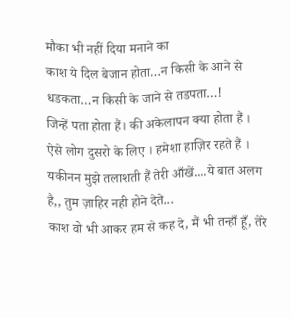मौका भी नहीं दिया मनाने का
काश ये दिल बेजान होता…न किसी के आने से धडकता…न किसी के जाने से तडपता…!
जिन्हें पता होता हैं। की अकेलापन क्या होता हैं । ऐसे लोग दुसरो के लिए । हमेशा हाज़िर रहते हैं ।
यकीनन मुझे तलाशती हैं तेरी आँखें....ये बात अलग है,, तुम ज़ाहिर नही होने देते...
काश वो भी आकर हम से कह दे, मैं भी तन्हाँ हूँ, तेरे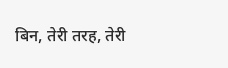बिन, तेरी तरह, तेरी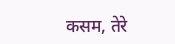कसम, तेरे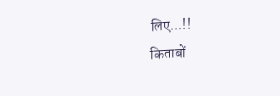लिए...!!
किताबों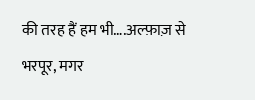की तरह हैं हम भी….अल्फ़ाज़ से भरपूर, मगर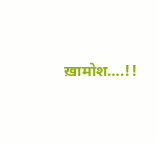ख़ामोश….!!